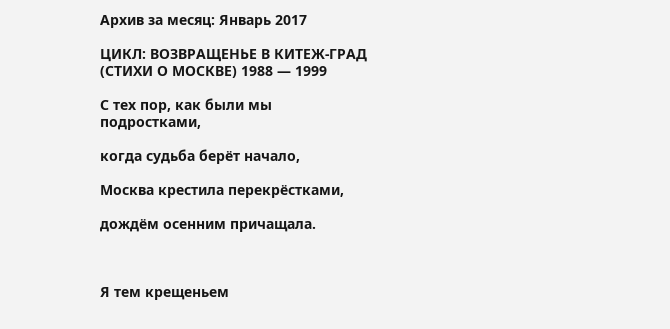Архив за месяц: Январь 2017

ЦИКЛ: ВОЗВРАЩЕНЬЕ В КИТЕЖ-ГРАД (СТИХИ О МОСКВЕ) 1988 — 1999

С тех пор, как были мы подростками,

когда судьба берёт начало,

Москва крестила перекрёстками,

дождём осенним причащала.



Я тем крещеньем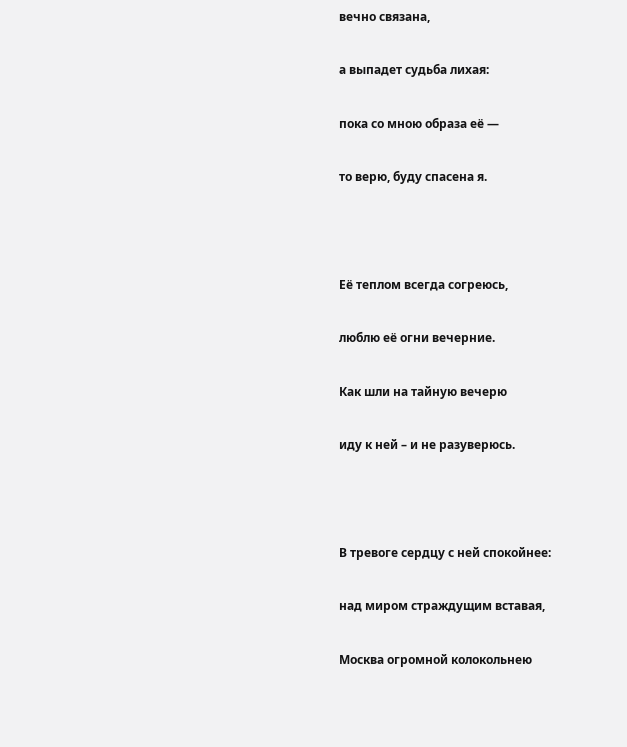вечно связана,

а выпадет судьба лихая:

пока со мною образа её —

то верю, буду спасена я.



Её теплом всегда согреюсь,

люблю её огни вечерние.

Как шли на тайную вечерю

иду к ней – и не разуверюсь.



В тревоге сердцу с ней спокойнее:

над миром страждущим вставая,

Москва огромной колокольнею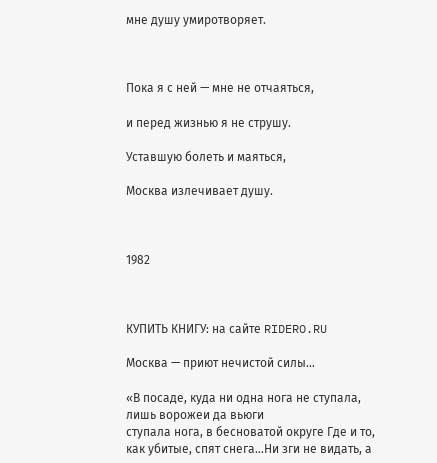мне душу умиротворяет.



Пока я с ней — мне не отчаяться,

и перед жизнью я не струшу.

Уставшую болеть и маяться,

Москва излечивает душу.



1982



КУПИТЬ КНИГУ: на сайте RIDERO.RU

Москва — приют нечистой силы…

«В посаде, куда ни одна нога не ступала, лишь ворожеи да вьюги                                                         ступала нога, в бесноватой округе Где и то, как убитые, спят снега…Ни зги не видать, а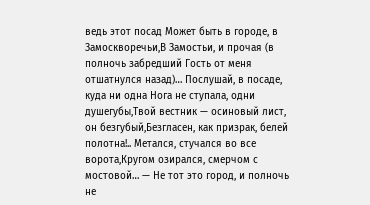ведь этот посад Может быть в городе, в Замоскворечьи,В Замостьи, и прочая (в полночь забредший Гость от меня отшатнулся назад)… Послушай, в посаде, куда ни одна Нога не ступала, одни душегубы,Твой вестник — осиновый лист, он безгубый,Безгласен, как призрак, белей полотна!.. Метался, стучался во все ворота,Кругом озирался, смерчом с мостовой… — Не тот это город, и полночь не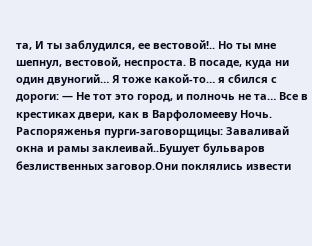та, И ты заблудился, ее вестовой!.. Но ты мне шепнул, вестовой, неспроста. В посаде, куда ни один двуногий… Я тоже какой-то… я сбился с дороги: — Не тот это город, и полночь не та… Все в крестиках двери, как в Варфоломееву Ночь. Распоряженья пурги-заговорщицы: Заваливай окна и рамы заклеивай..Бушует бульваров безлиственных заговор.Они поклялись извести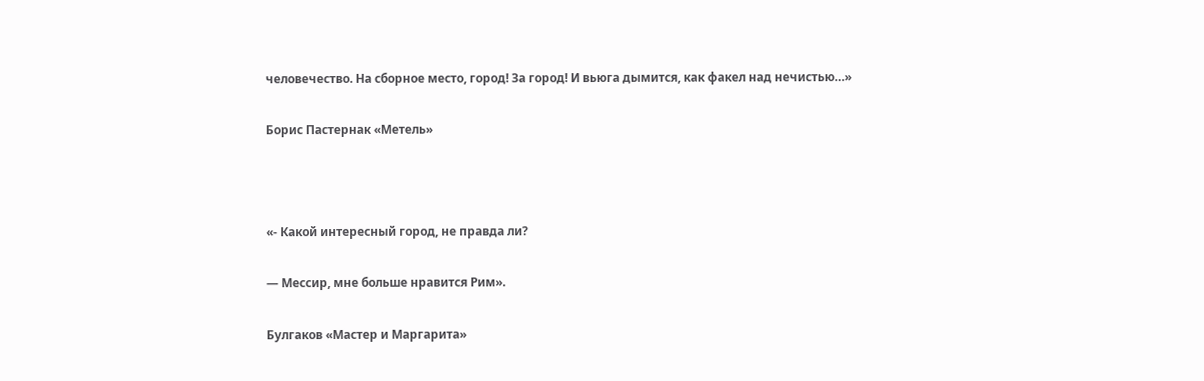человечество. На сборное место, город! За город! И вьюга дымится, как факел над нечистью…»

Борис Пастернак «Метель»



«- Какой интересный город, не правда ли?

— Мессир, мне больше нравится Рим».

Булгаков «Мастер и Маргарита»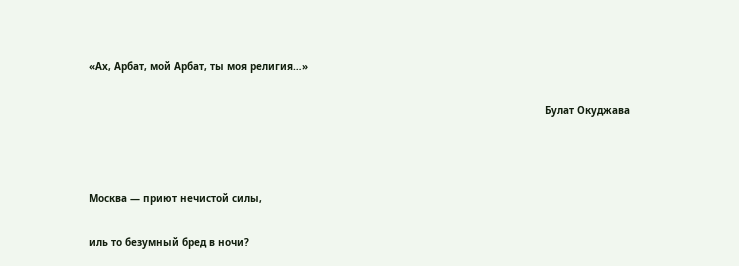«Ах, Арбат, мой Арбат, ты моя религия…»

                                                                                                                                                        Булат Окуджава



Москва — приют нечистой силы,

иль то безумный бред в ночи?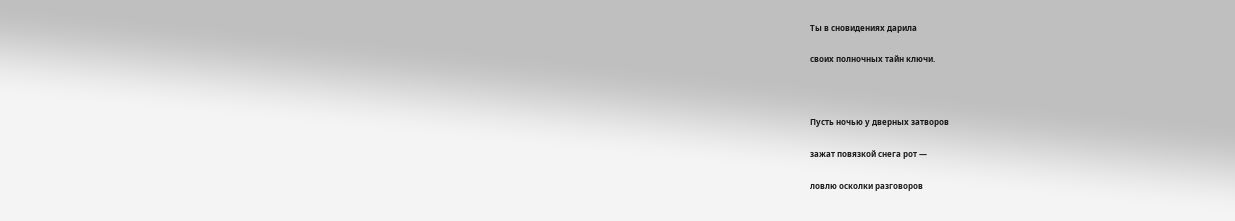Ты в сновидениях дарила

своих полночных тайн ключи.



Пусть ночью у дверных затворов

зажат повязкой снега рот —

ловлю осколки разговоров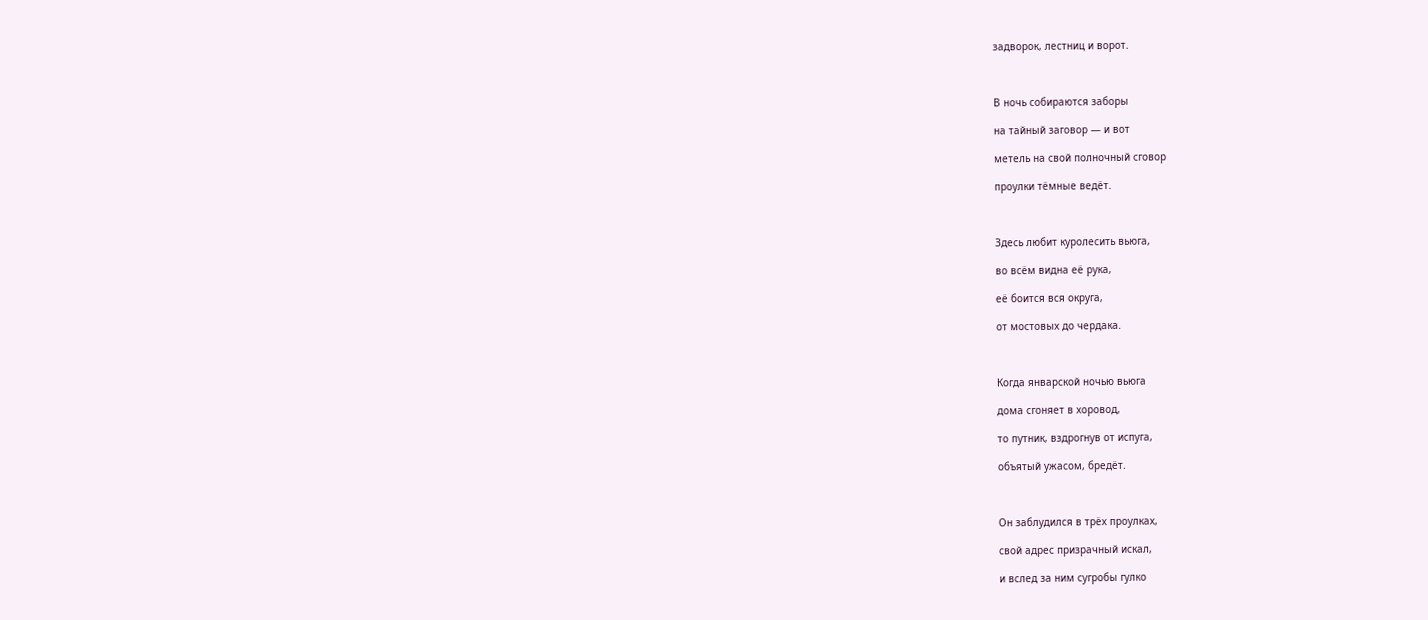задворок, лестниц и ворот.



В ночь собираются заборы

на тайный заговор — и вот

метель на свой полночный сговор

проулки тёмные ведёт.



Здесь любит куролесить вьюга,

во всём видна её рука,

её боится вся округа,

от мостовых до чердака.



Когда январской ночью вьюга

дома сгоняет в хоровод,

то путник, вздрогнув от испуга,

объятый ужасом, бредёт.



Он заблудился в трёх проулках,

свой адрес призрачный искал,

и вслед за ним сугробы гулко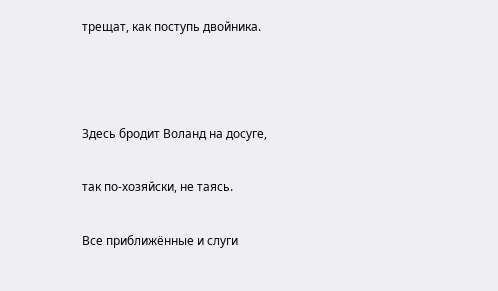трещат, как поступь двойника.



Здесь бродит Воланд на досуге,

так по-хозяйски, не таясь.

Все приближённые и слуги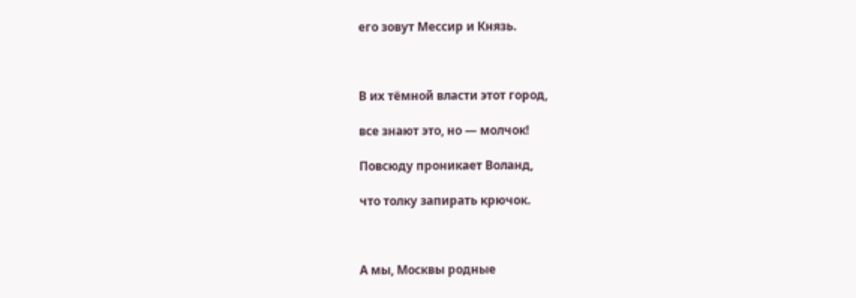его зовут Мессир и Князь.



В их тёмной власти этот город,

все знают это, но — молчок!

Повсюду проникает Воланд,

что толку запирать крючок.



А мы, Москвы родные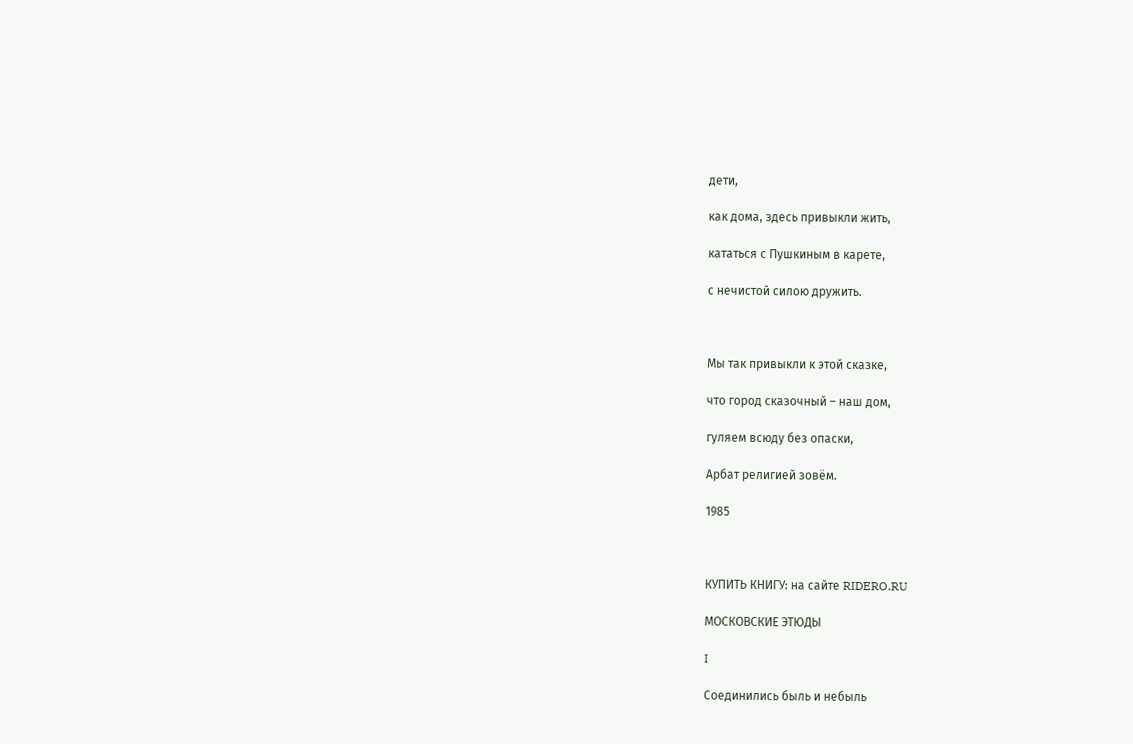дети,

как дома, здесь привыкли жить,

кататься с Пушкиным в карете,

с нечистой силою дружить.



Мы так привыкли к этой сказке,

что город сказочный – наш дом,

гуляем всюду без опаски,

Арбат религией зовём.

1985



КУПИТЬ КНИГУ: на сайте RIDERO.RU

МОСКОВСКИЕ ЭТЮДЫ

I

Соединились быль и небыль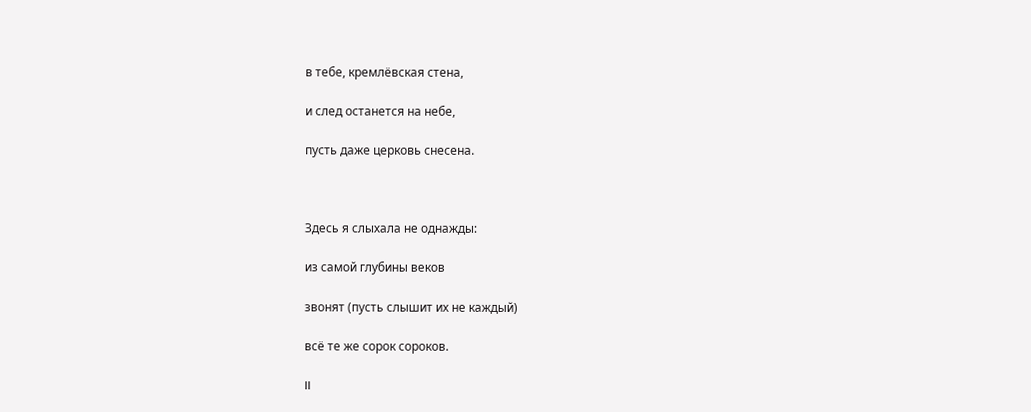в тебе, кремлёвская стена,

и след останется на небе,

пусть даже церковь снесена.



Здесь я слыхала не однажды:

из самой глубины веков

звонят (пусть слышит их не каждый)

всё те же сорок сороков.

II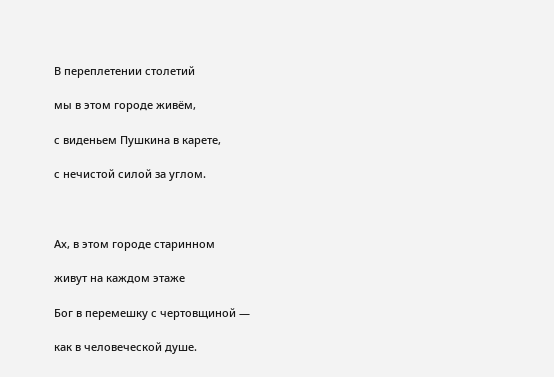В переплетении столетий

мы в этом городе живём,

с виденьем Пушкина в карете,

с нечистой силой за углом.



Ах, в этом городе старинном

живут на каждом этаже

Бог в перемешку с чертовщиной —

как в человеческой душе.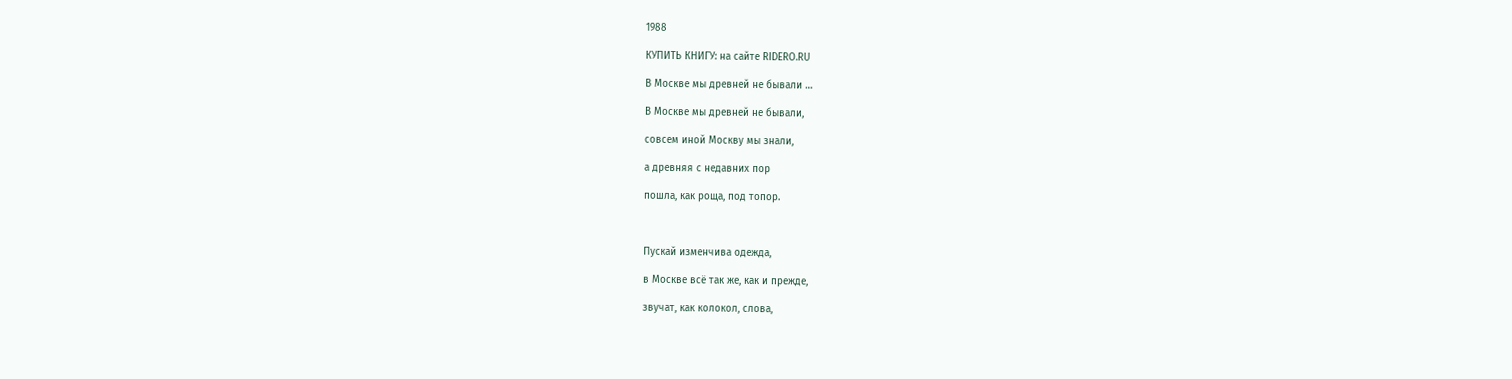1988

КУПИТЬ КНИГУ: на сайте RIDERO.RU

В Москве мы древней не бывали …

В Москве мы древней не бывали,

совсем иной Москву мы знали,

а древняя с недавних пор

пошла, как роща, под топор.



Пускай изменчива одежда,

в Москве всё так же, как и прежде,

звучат, как колокол, слова,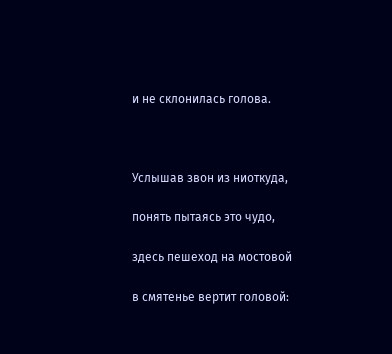и не склонилась голова.



Услышав звон из ниоткуда,

понять пытаясь это чудо,

здесь пешеход на мостовой

в смятенье вертит головой: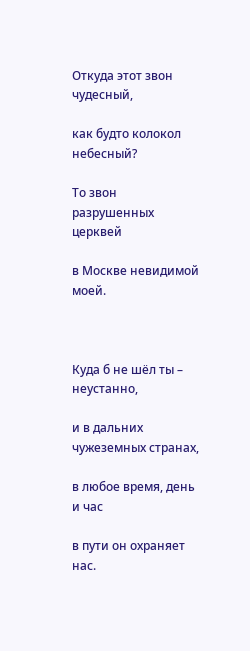Откуда этот звон чудесный,

как будто колокол небесный?

То звон разрушенных церквей

в Москве невидимой моей.



Куда б не шёл ты – неустанно,

и в дальних чужеземных странах,

в любое время, день и час

в пути он охраняет нас.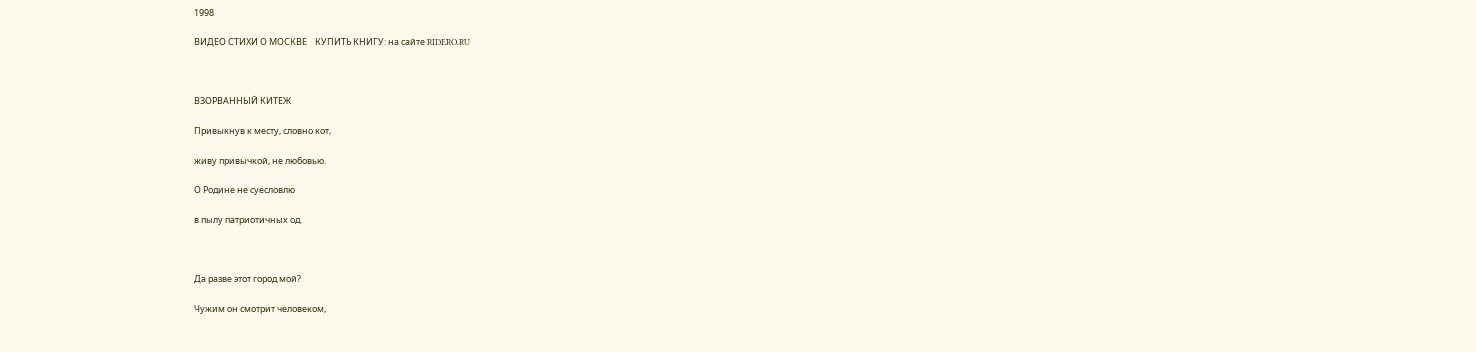1998

ВИДЕО СТИХИ О МОСКВЕ    КУПИТЬ КНИГУ: на сайте RIDERO.RU



ВЗОРВАННЫЙ КИТЕЖ

Привыкнув к месту, словно кот,

живу привычкой, не любовью.

О Родине не суесловлю

в пылу патриотичных од.



Да разве этот город мой?

Чужим он смотрит человеком,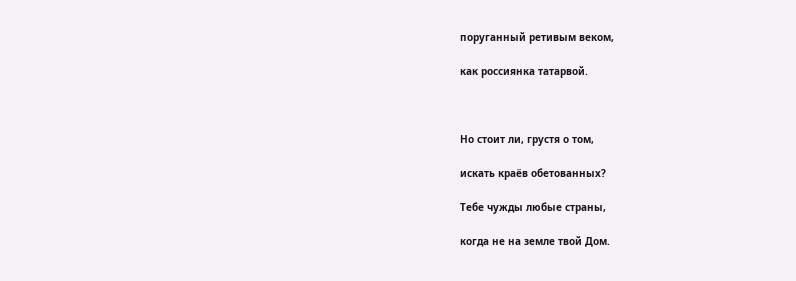поруганный ретивым веком,

как россиянка татарвой.



Но стоит ли, грустя о том,

искать краёв обетованных?

Тебе чужды любые страны,

когда не на земле твой Дом.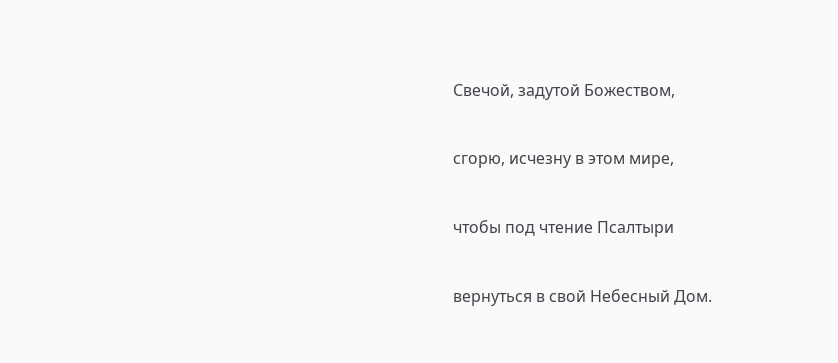Свечой, задутой Божеством,

сгорю, исчезну в этом мире,

чтобы под чтение Псалтыри

вернуться в свой Небесный Дом.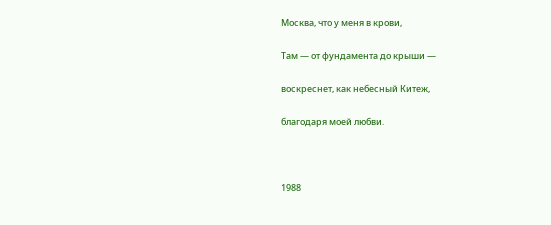Москва, что у меня в крови,

Там — от фундамента до крыши —

воскреснет, как небесный Китеж,

благодаря моей любви.



1988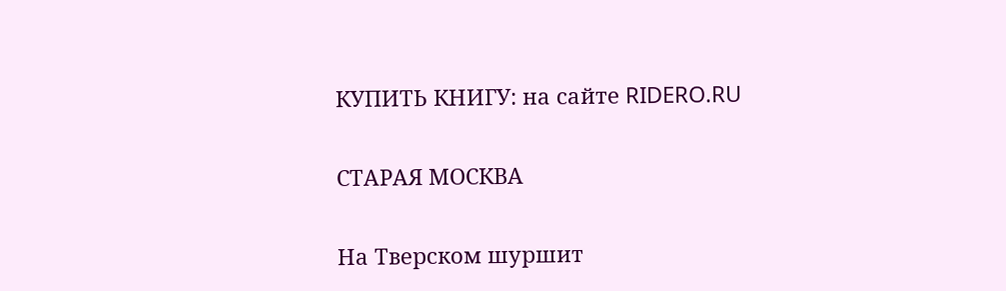КУПИТЬ КНИГУ: на сайте RIDERO.RU

СТАРАЯ МОСКВА

На Тверском шуршит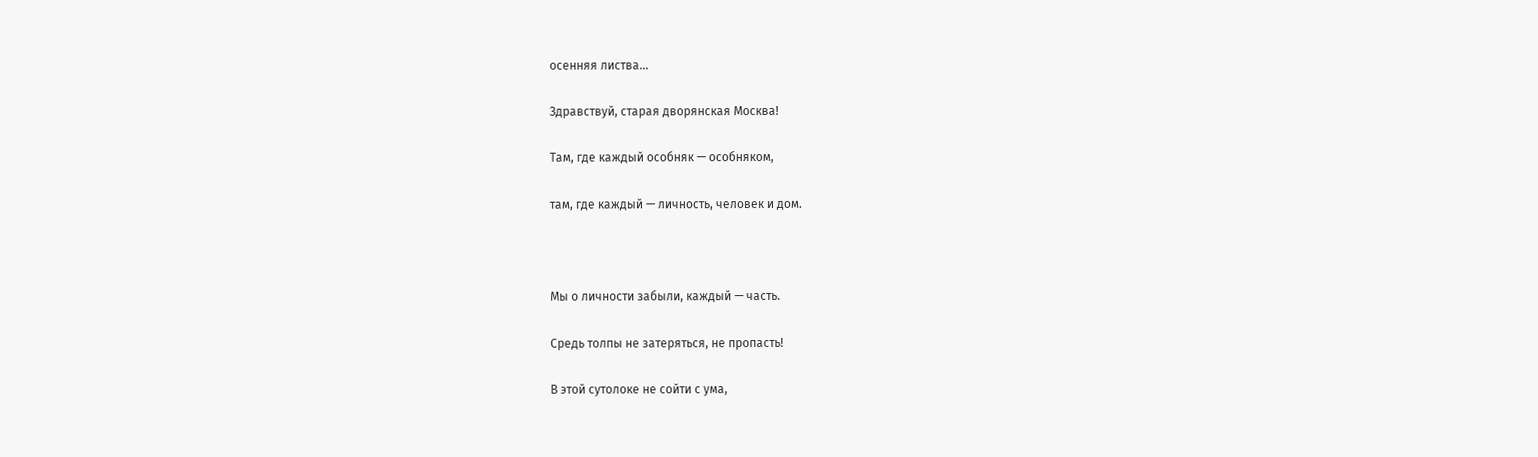осенняя листва…

Здравствуй, старая дворянская Москва!

Там, где каждый особняк — особняком,

там, где каждый — личность, человек и дом.



Мы о личности забыли, каждый — часть.

Средь толпы не затеряться, не пропасть!

В этой сутолоке не сойти с ума,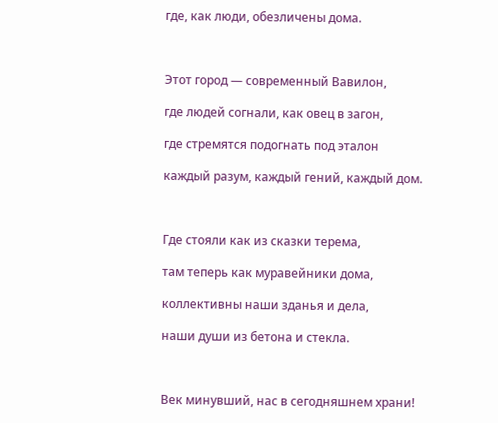где, как люди, обезличены дома.



Этот город — современный Вавилон,

где людей согнали, как овец в загон,

где стремятся подогнать под эталон

каждый разум, каждый гений, каждый дом.



Где стояли как из сказки терема,

там теперь как муравейники дома,

коллективны наши зданья и дела,

наши души из бетона и стекла.



Век минувший, нас в сегодняшнем храни!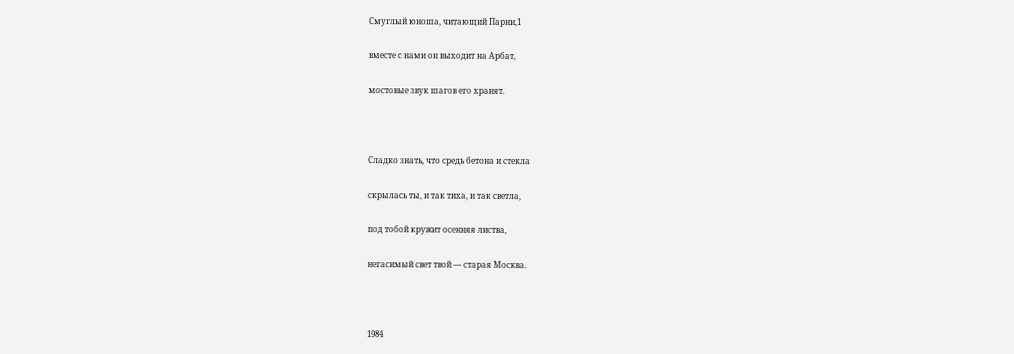Смуглый юноша, читающий Парни,1

вместе с нами он выходит на Арбат,

мостовые звук шагов его хранят.



Сладко знать, что средь бетона и стекла

скрылась ты, и так тиха, и так светла,

под тобой кружит осенняя листва,

негасимый свет твой — старая Москва.



1984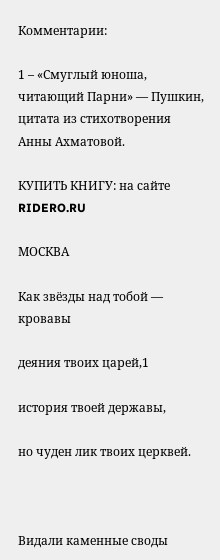Комментарии:

1 – «Смуглый юноша, читающий Парни» — Пушкин, цитата из стихотворения Анны Ахматовой.

КУПИТЬ КНИГУ: на сайте RIDERO.RU

МОСКВА

Как звёзды над тобой — кровавы

деяния твоих царей,1

история твоей державы,

но чуден лик твоих церквей.



Видали каменные своды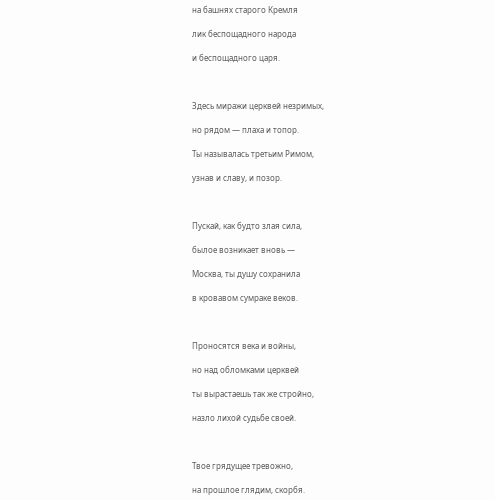на башнях старого Кремля

лик беспощадного народа

и беспощадного царя.



Здесь миражи церквей незримых,

но рядом — плаха и топор.

Ты называлась третьим Римом,

узнав и славу, и позор.



Пускай, как будто злая сила,

былое возникает вновь —

Москва, ты душу сохранила

в кровавом сумраке веков.



Проносятся века и войны,

но над обломками церквей

ты вырастаешь так же стройно,

назло лихой судьбе своей.



Твое грядущее тревожно,

на прошлое глядим, скорбя.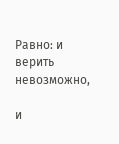Равно: и верить невозможно,

и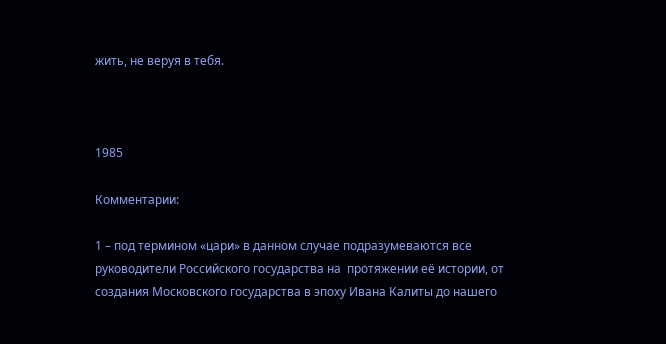жить, не веруя в тебя.



1985

Комментарии:

1 – под термином «цари» в данном случае подразумеваются все руководители Российского государства на  протяжении её истории, от создания Московского государства в эпоху Ивана Калиты до нашего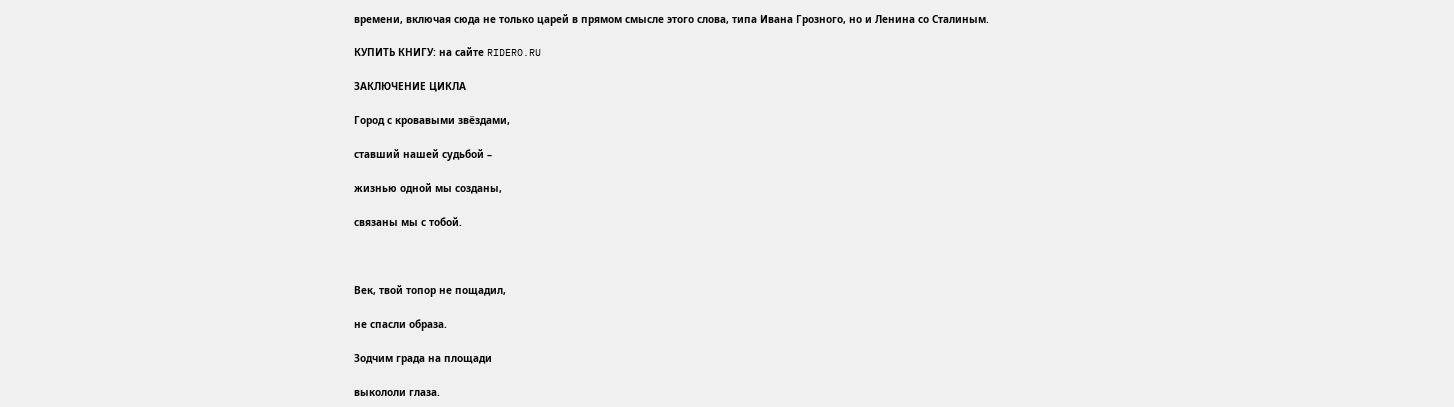времени, включая сюда не только царей в прямом смысле этого слова, типа Ивана Грозного, но и Ленина со Сталиным.

КУПИТЬ КНИГУ: на сайте RIDERO.RU

ЗАКЛЮЧЕНИЕ ЦИКЛА

Город с кровавыми звёздами,

ставший нашей судьбой –

жизнью одной мы созданы,

связаны мы с тобой.



Век, твой топор не пощадил,

не спасли образа.

Зодчим града на площади

выкололи глаза.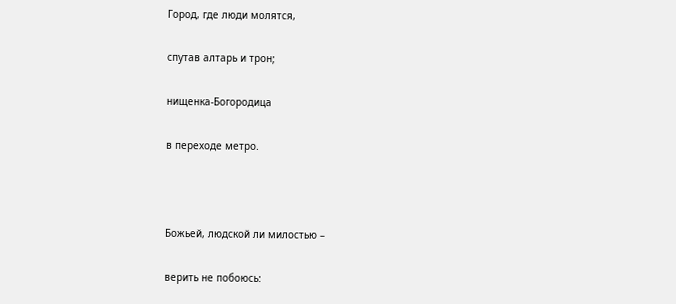Город, где люди молятся,

спутав алтарь и трон;

нищенка-Богородица

в переходе метро.



Божьей, людской ли милостью –

верить не побоюсь: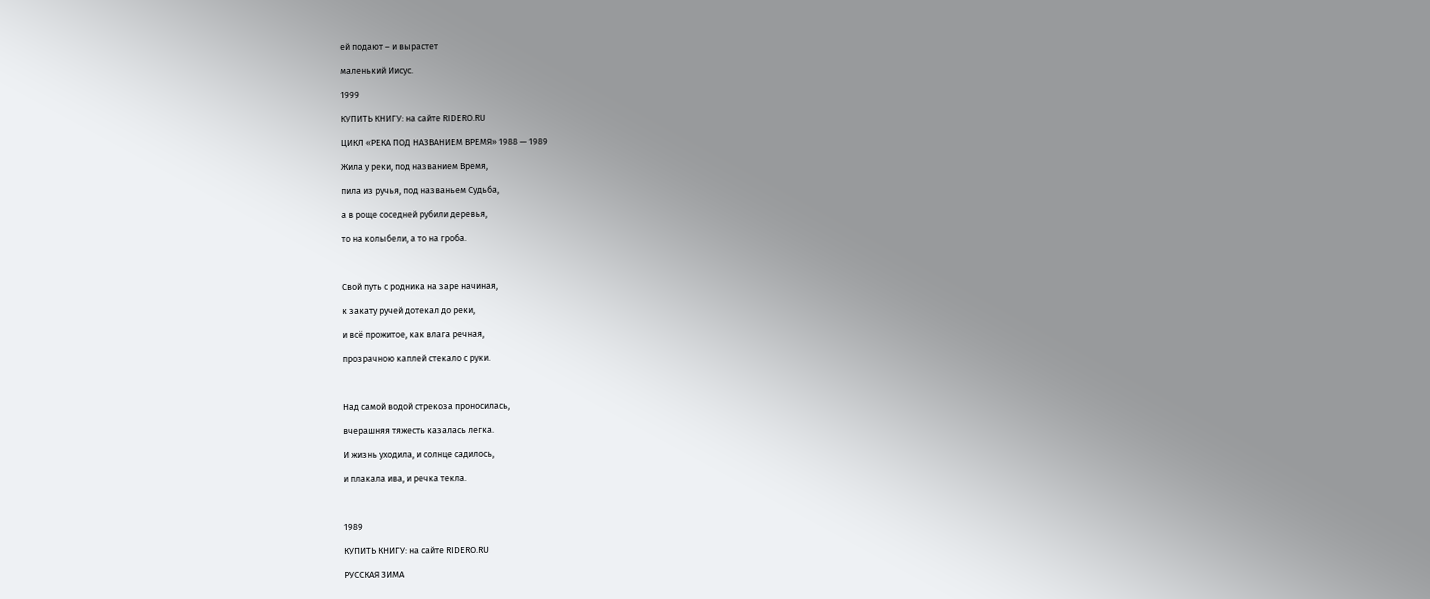ей подают – и вырастет

маленький Иисус.

1999

КУПИТЬ КНИГУ: на сайте RIDERO.RU

ЦИКЛ «РЕКА ПОД НАЗВАНИЕМ ВРЕМЯ» 1988 — 1989

Жила у реки, под названием Время,

пила из ручья, под названьем Судьба,

а в роще соседней рубили деревья,

то на колыбели, а то на гроба.



Свой путь с родника на заре начиная,

к закату ручей дотекал до реки,

и всё прожитое, как влага речная,

прозрачною каплей стекало с руки.



Над самой водой стрекоза проносилась,

вчерашняя тяжесть казалась легка.

И жизнь уходила, и солнце садилось,

и плакала ива, и речка текла.



1989

КУПИТЬ КНИГУ: на сайте RIDERO.RU

РУССКАЯ ЗИМА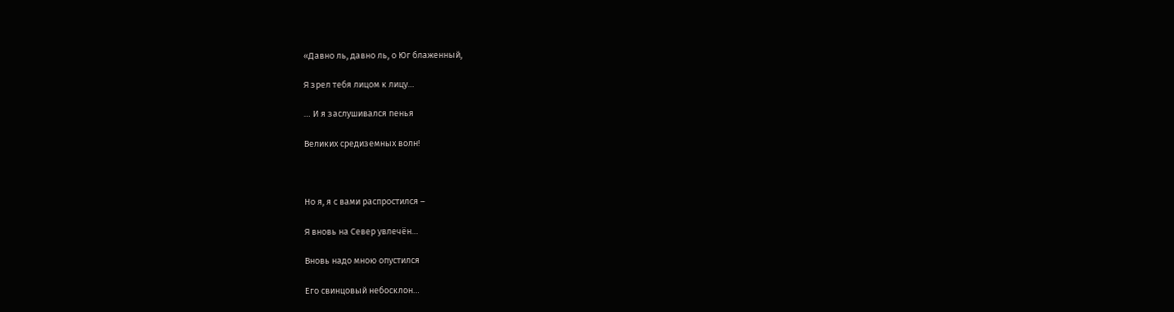«Давно ль, давно ль, о Юг блаженный,

Я зрел тебя лицом к лицу…

… И я заслушивался пенья

Великих средиземных волн!



Но я, я с вами распростился –

Я вновь на Север увлечён…

Вновь надо мною опустился

Его свинцовый небосклон…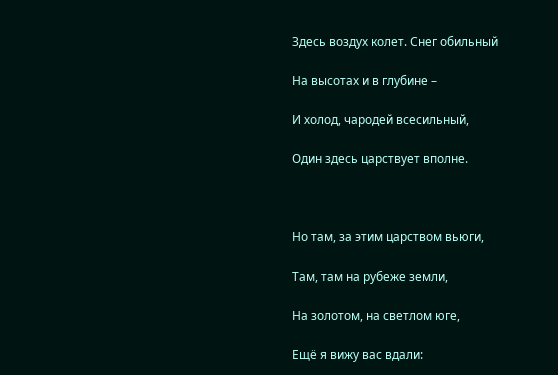Здесь воздух колет. Снег обильный

На высотах и в глубине –

И холод, чародей всесильный,

Один здесь царствует вполне.



Но там, за этим царством вьюги,

Там, там на рубеже земли,

На золотом, на светлом юге,

Ещё я вижу вас вдали: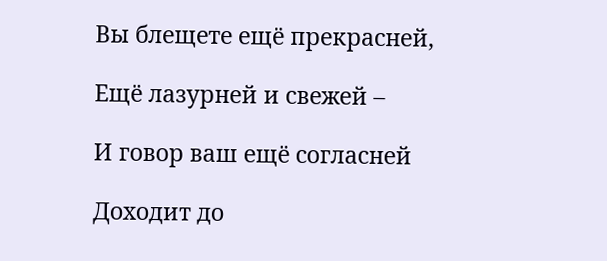Вы блещете ещё прекрасней,

Ещё лазурней и свежей –

И говор ваш ещё согласней

Доходит до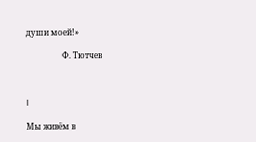души моей!»

                  Ф. Тютчев



I

Мы живём в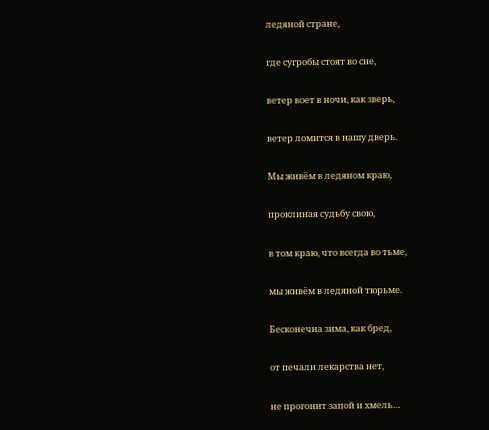ледяной стране,

где сугробы стоят во сне,

ветер воет в ночи, как зверь,

ветер ломится в нашу дверь.

Мы живём в ледяном краю,

проклиная судьбу свою,

в том краю, что всегда во тьме,

мы живём в ледяной тюрьме.

Бесконечна зима, как бред,

от печали лекарства нет,

не прогонит запой и хмель…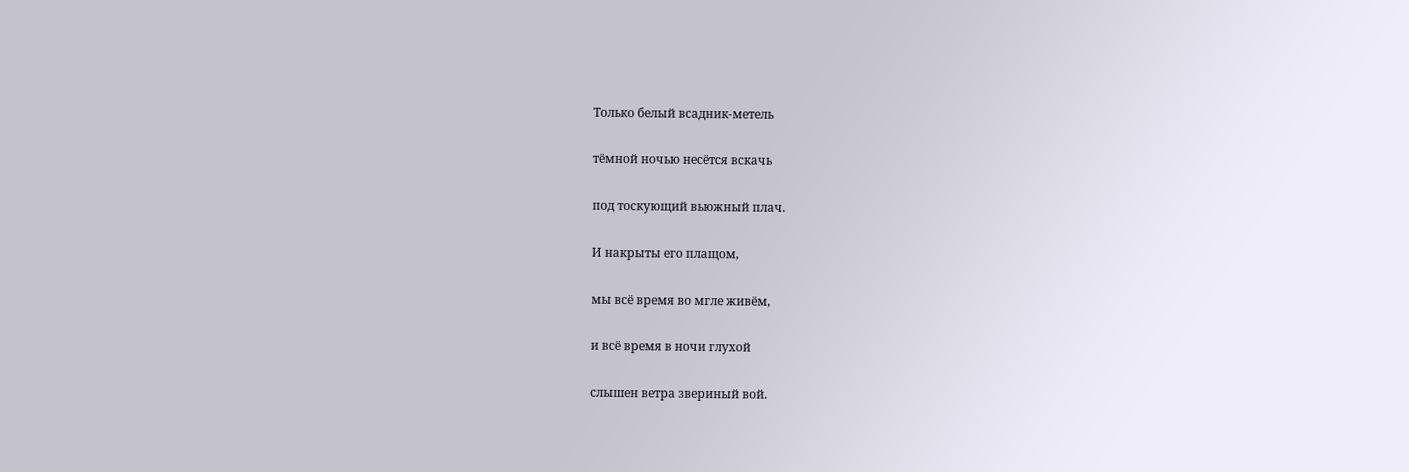Только белый всадник-метель

тёмной ночью несётся вскачь

под тоскующий вьюжный плач.

И накрыты его плащом,

мы всё время во мгле живём,

и всё время в ночи глухой

слышен ветра звериный вой.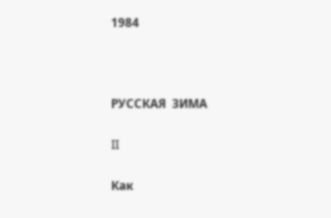1984



РУССКАЯ  ЗИМА

II

Как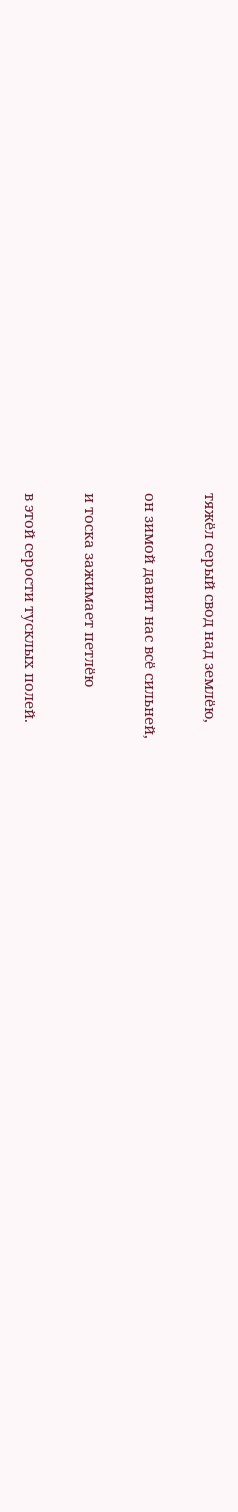тяжёл серый свод над землёю,

он зимой давит нас всё сильней,

и тоска зажимает петлёю

в этой серости тусклых полей.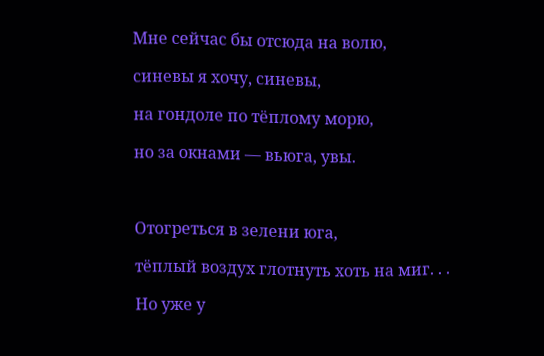Мне сейчас бы отсюда на волю,

синевы я хочу, синевы,

на гондоле по тёплому морю,

но за окнами — вьюга, увы.



Отогреться в зелени юга,

тёплый воздух глотнуть хоть на миг. . .

Но уже у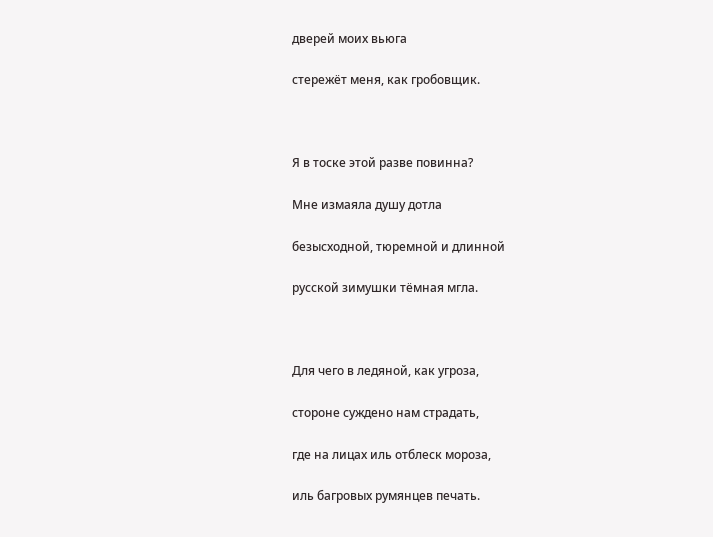дверей моих вьюга

стережёт меня, как гробовщик.



Я в тоске этой разве повинна?

Мне измаяла душу дотла

безысходной, тюремной и длинной

русской зимушки тёмная мгла.



Для чего в ледяной, как угроза,

стороне суждено нам страдать,

где на лицах иль отблеск мороза,

иль багровых румянцев печать.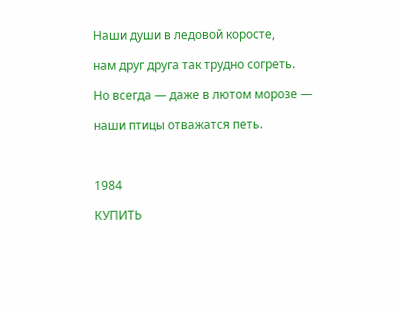Наши души в ледовой коросте,

нам друг друга так трудно согреть.

Но всегда — даже в лютом морозе —

наши птицы отважатся петь.



1984

КУПИТЬ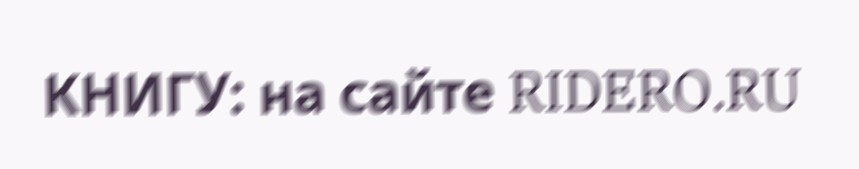КНИГУ: на сайте RIDERO.RU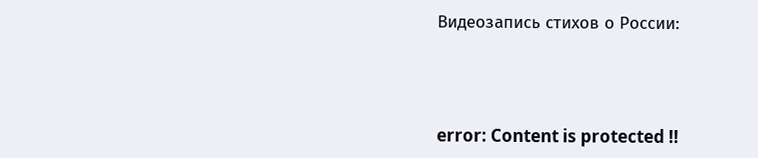Видеозапись стихов о России:



error: Content is protected !!